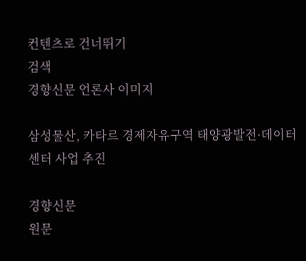컨텐츠로 건너뛰기
검색
경향신문 언론사 이미지

삼성물산, 카타르 경제자유구역 태양광발전·데이터센터 사업 추진

경향신문
원문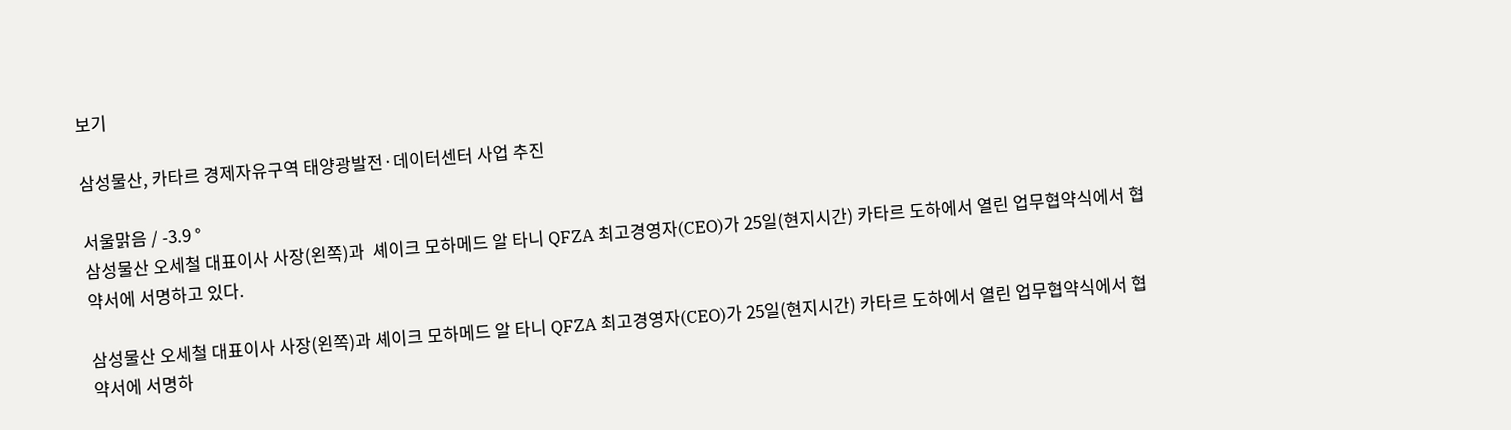보기

삼성물산, 카타르 경제자유구역 태양광발전·데이터센터 사업 추진

서울맑음 / -3.9 °
삼성물산 오세철 대표이사 사장(왼쪽)과  셰이크 모하메드 알 타니 QFZA 최고경영자(CEO)가 25일(현지시간) 카타르 도하에서 열린 업무협약식에서 협약서에 서명하고 있다.

삼성물산 오세철 대표이사 사장(왼쪽)과 셰이크 모하메드 알 타니 QFZA 최고경영자(CEO)가 25일(현지시간) 카타르 도하에서 열린 업무협약식에서 협약서에 서명하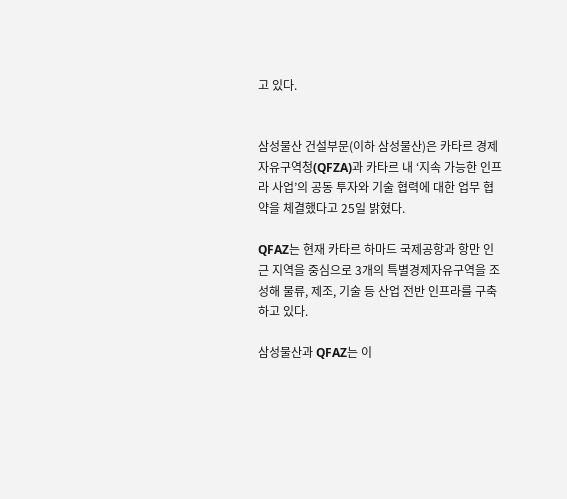고 있다.


삼성물산 건설부문(이하 삼성물산)은 카타르 경제자유구역청(QFZA)과 카타르 내 ‘지속 가능한 인프라 사업’의 공동 투자와 기술 협력에 대한 업무 협약을 체결했다고 25일 밝혔다.

QFAZ는 현재 카타르 하마드 국제공항과 항만 인근 지역을 중심으로 3개의 특별경제자유구역을 조성해 물류, 제조, 기술 등 산업 전반 인프라를 구축하고 있다.

삼성물산과 QFAZ는 이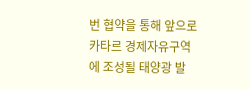번 협약을 통해 앞으로 카타르 경제자유구역에 조성될 태양광 발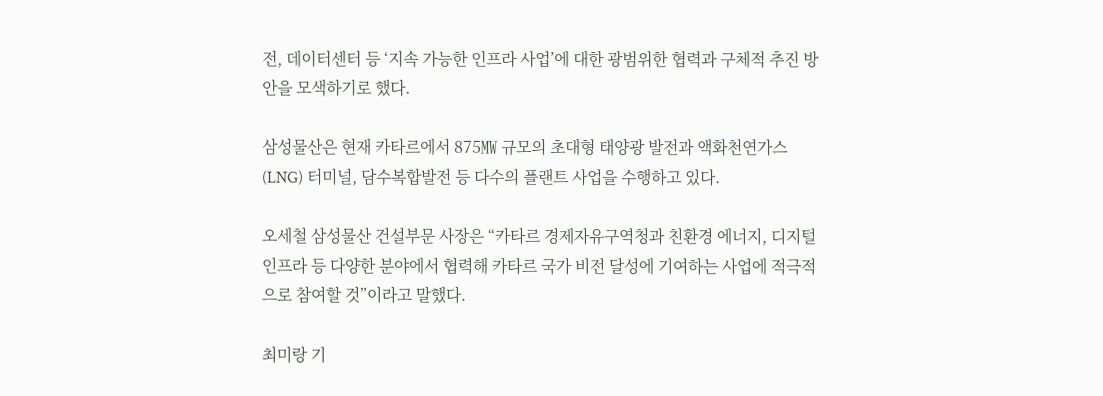전, 데이터센터 등 ‘지속 가능한 인프라 사업’에 대한 광범위한 협력과 구체적 추진 방안을 모색하기로 했다.

삼성물산은 현재 카타르에서 875㎿ 규모의 초대형 태양광 발전과 액화천연가스(LNG) 터미널, 담수복합발전 등 다수의 플랜트 사업을 수행하고 있다.

오세철 삼성물산 건설부문 사장은 “카타르 경제자유구역청과 친환경 에너지, 디지털 인프라 등 다양한 분야에서 협력해 카타르 국가 비전 달성에 기여하는 사업에 적극적으로 참여할 것”이라고 말했다.

최미랑 기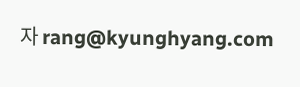자 rang@kyunghyang.com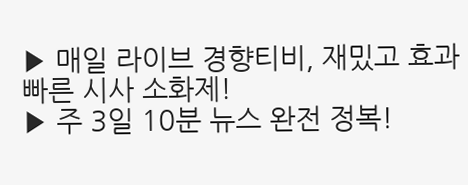▶ 매일 라이브 경향티비, 재밌고 효과빠른 시사 소화제!
▶ 주 3일 10분 뉴스 완전 정복!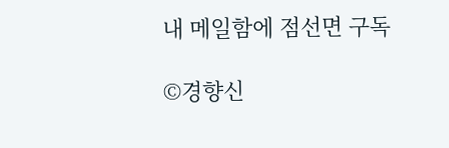내 메일함에 점선면 구독

©경향신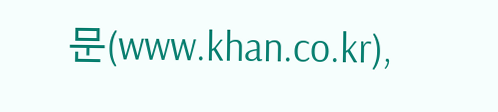문(www.khan.co.kr),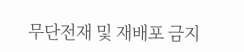무단전재 및 재배포 금지